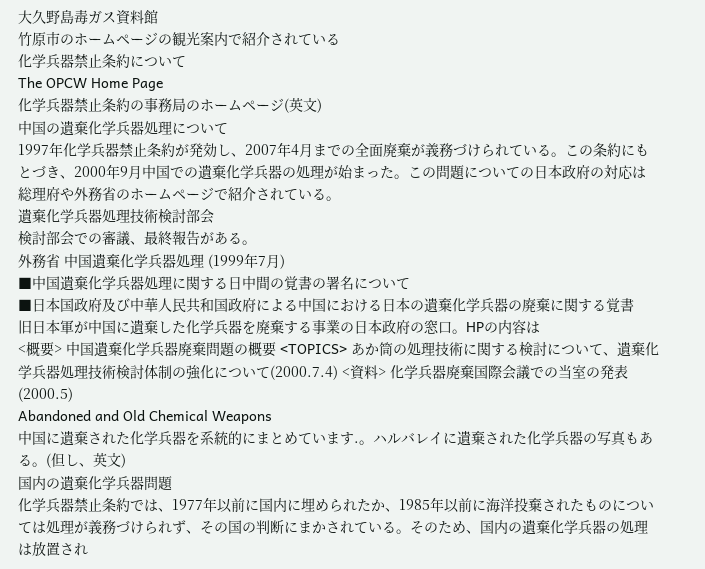大久野島毒ガス資料館
竹原市のホームページの観光案内で紹介されている
化学兵器禁止条約について
The OPCW Home Page
化学兵器禁止条約の事務局のホームページ(英文)
中国の遺棄化学兵器処理について
1997年化学兵器禁止条約が発効し、2007年4月までの全面廃棄が義務づけられている。この条約にもとづき、2000年9月中国での遺棄化学兵器の処理が始まった。この問題についての日本政府の対応は総理府や外務省のホームページで紹介されている。
遺棄化学兵器処理技術検討部会
検討部会での審議、最終報告がある。
外務省 中国遺棄化学兵器処理 (1999年7月)
■中国遺棄化学兵器処理に関する日中間の覚書の署名について
■日本国政府及び中華人民共和国政府による中国における日本の遺棄化学兵器の廃棄に関する覚書
旧日本軍が中国に遺棄した化学兵器を廃棄する事業の日本政府の窓口。HPの内容は
<概要> 中国遺棄化学兵器廃棄問題の概要 <TOPICS> あか筒の処理技術に関する検討について、遺棄化学兵器処理技術検討体制の強化について(2000.7.4) <資料> 化学兵器廃棄国際会議での当室の発表(2000.5)
Abandoned and Old Chemical Weapons
中国に遺棄された化学兵器を系統的にまとめています.。ハルバレイに遺棄された化学兵器の写真もある。(但し、英文)
国内の遺棄化学兵器問題
化学兵器禁止条約では、1977年以前に国内に埋められたか、1985年以前に海洋投棄されたものについては処理が義務づけられず、その国の判断にまかされている。そのため、国内の遺棄化学兵器の処理は放置され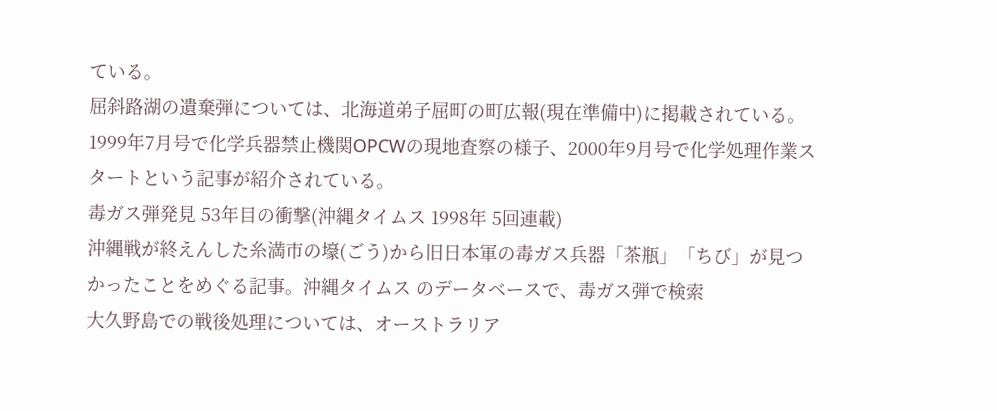ている。
屈斜路湖の遺棄弾については、北海道弟子屈町の町広報(現在準備中)に掲載されている。1999年7月号で化学兵器禁止機関OPCWの現地査察の様子、2000年9月号で化学処理作業スタートという記事が紹介されている。
毒ガス弾発見 53年目の衝撃(沖縄タイムス 1998年 5回連載)
沖縄戦が終えんした糸満市の壕(ごう)から旧日本軍の毒ガス兵器「茶瓶」「ちび」が見つかったことをめぐる記事。沖縄タイムス のデータベースで、毒ガス弾で検索
大久野島での戦後処理については、オーストラリア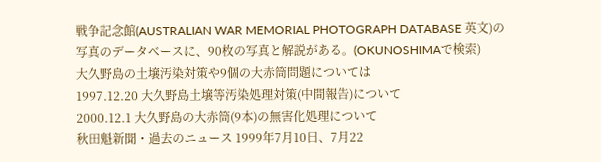戦争記念館(AUSTRALIAN WAR MEMORIAL PHOTOGRAPH DATABASE 英文)の写真のデータベースに、90枚の写真と解説がある。(OKUNOSHIMAで検索)
大久野島の土壌汚染対策や9個の大赤筒問題については
1997.12.20 大久野島土壌等汚染処理対策(中間報告)について
2000.12.1 大久野島の大赤筒(9本)の無害化処理について
秋田魁新聞・過去のニュース 1999年7月10日、7月22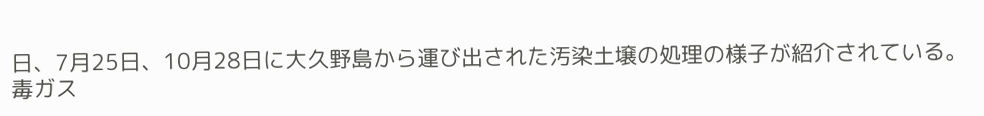日、7月25日、10月28日に大久野島から運び出された汚染土壌の処理の様子が紹介されている。
毒ガス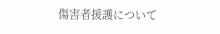傷害者援護について